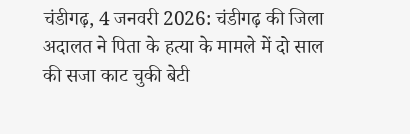चंडीगढ़, 4 जनवरी 2026: चंडीगढ़ की जिला अदालत ने पिता के हत्या के मामले में दो साल की सजा काट चुकी बेटी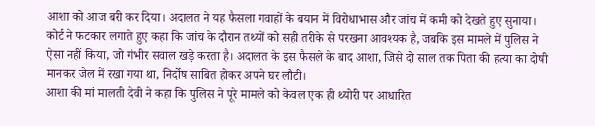आशा को आज बरी कर दिया। अदालत ने यह फैसला गवाहों के बयान में विरोधाभास और जांच में कमी को देखते हुए सुनाया।
कोर्ट ने फटकार लगाते हुए कहा कि जांच के दौरान तथ्यों को सही तरीके से परखना आवश्यक है, जबकि इस मामले में पुलिस ने ऐसा नहीं किया, जो गंभीर सवाल खड़े करता है। अदालत के इस फैसले के बाद आशा, जिसे दो साल तक पिता की हत्या का दोषी मानकर जेल में रखा गया था, निर्दोष साबित होकर अपने घर लौटी।
आशा की मां मालती देवी ने कहा कि पुलिस ने पूरे मामले को केवल एक ही थ्योरी पर आधारित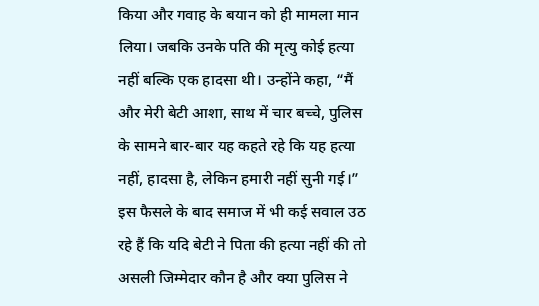किया और गवाह के बयान को ही मामला मान लिया। जबकि उनके पति की मृत्यु कोई हत्या नहीं बल्कि एक हादसा थी। उन्होंने कहा, “मैं और मेरी बेटी आशा, साथ में चार बच्चे, पुलिस के सामने बार-बार यह कहते रहे कि यह हत्या नहीं, हादसा है, लेकिन हमारी नहीं सुनी गई।”
इस फैसले के बाद समाज में भी कई सवाल उठ रहे हैं कि यदि बेटी ने पिता की हत्या नहीं की तो असली जिम्मेदार कौन है और क्या पुलिस ने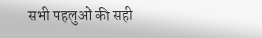सभी पहलुओं की सही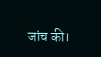जांच की।